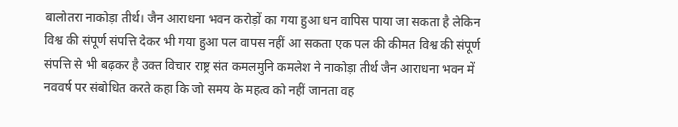बालोतरा नाकोड़ा तीर्थ। जैन आराधना भवन करोड़ों का गया हुआ धन वापिस पाया जा सकता है लेकिन विश्व की संपूर्ण संपत्ति देकर भी गया हुआ पल वापस नहीं आ सकता एक पल की कीमत विश्व की संपूर्ण संपत्ति से भी बढ़कर है उक्त विचार राष्ट्र संत कमलमुनि कमलेश ने नाकोड़ा तीर्थ जैन आराधना भवन में नववर्ष पर संबोधित करते कहा कि जो समय के महत्व को नहीं जानता वह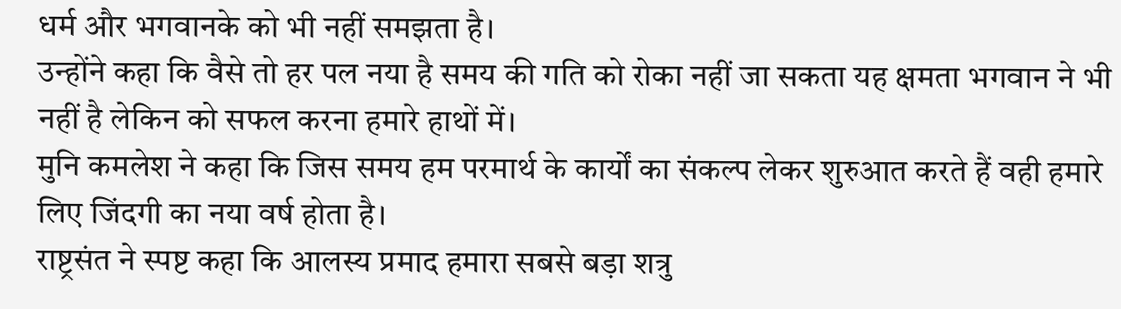धर्म और भगवानके को भी नहीं समझता है।
उन्होंने कहा कि वैसे तो हर पल नया है समय की गति को रोका नहीं जा सकता यह क्षमता भगवान ने भी नहीं है लेकिन को सफल करना हमारे हाथों में।
मुनि कमलेश ने कहा कि जिस समय हम परमार्थ के कार्यों का संकल्प लेकर शुरुआत करते हैं वही हमारे लिए जिंदगी का नया वर्ष होता है।
राष्ट्रसंत ने स्पष्ट कहा कि आलस्य प्रमाद हमारा सबसे बड़ा शत्रु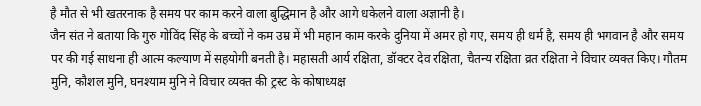है मौत से भी खतरनाक है समय पर काम करने वाला बुद्धिमान है और आगे धकेलने वाला अज्ञानी है।
जैन संत ने बताया कि गुरु गोविंद सिंह के बच्चों ने कम उम्र में भी महान काम करके दुनिया में अमर हो गए, समय ही धर्म है, समय ही भगवान है और समय पर की गई साधना ही आत्म कल्याण में सहयोगी बनती है। महासती आर्य रक्षिता, डॉक्टर देव रक्षिता, चैतन्य रक्षिता व्रत रक्षिता ने विचार व्यक्त किए। गौतम मुनि, कौशल मुनि, घनश्याम मुनि ने विचार व्यक्त की ट्रस्ट के कोषाध्यक्ष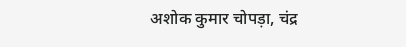अशोक कुमार चोपड़ा, चंद्र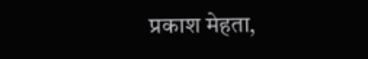प्रकाश मेहता,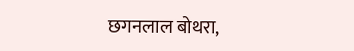छगनलाल बोथरा,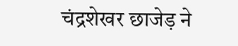चंद्रशेखर छाजेड़ ने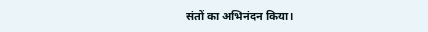संतों का अभिनंदन किया।